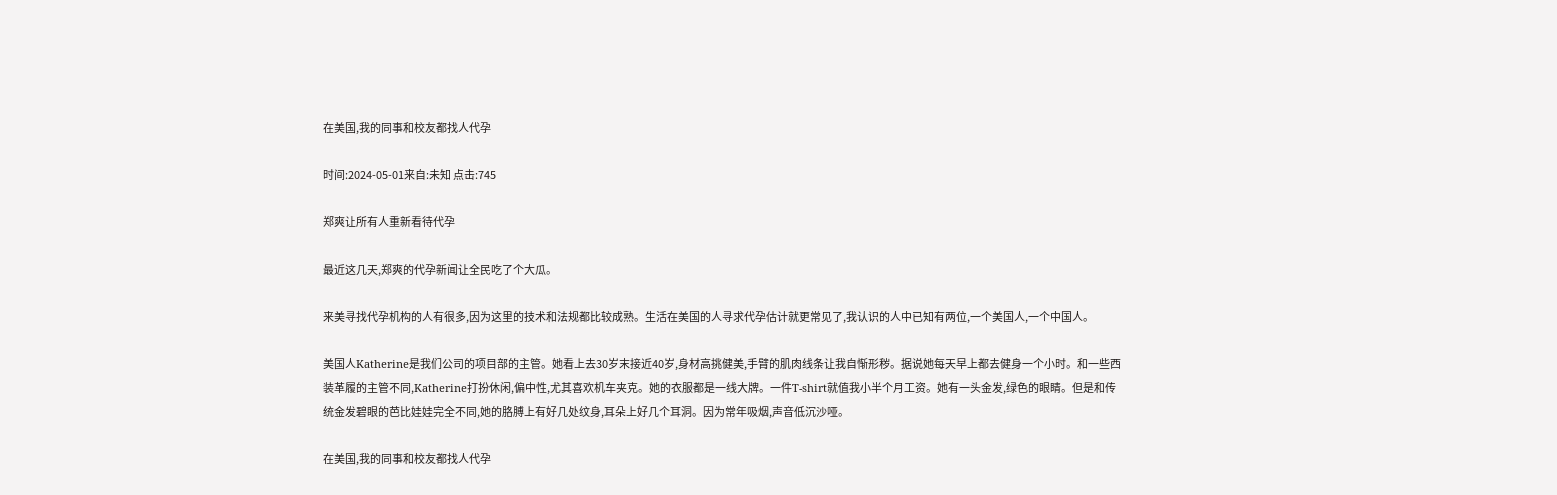在美国,我的同事和校友都找人代孕

时间:2024-05-01来自:未知 点击:745

郑爽让所有人重新看待代孕

最近这几天,郑爽的代孕新闻让全民吃了个大瓜。

来美寻找代孕机构的人有很多,因为这里的技术和法规都比较成熟。生活在美国的人寻求代孕估计就更常见了,我认识的人中已知有两位,一个美国人,一个中国人。

美国人Katherine是我们公司的项目部的主管。她看上去30岁末接近40岁,身材高挑健美,手臂的肌肉线条让我自惭形秽。据说她每天早上都去健身一个小时。和一些西装革履的主管不同,Katherine打扮休闲,偏中性,尤其喜欢机车夹克。她的衣服都是一线大牌。一件T-shirt就值我小半个月工资。她有一头金发,绿色的眼睛。但是和传统金发碧眼的芭比娃娃完全不同,她的胳膊上有好几处纹身,耳朵上好几个耳洞。因为常年吸烟,声音低沉沙哑。

在美国,我的同事和校友都找人代孕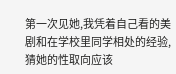第一次见她,我凭着自己看的美剧和在学校里同学相处的经验,猜她的性取向应该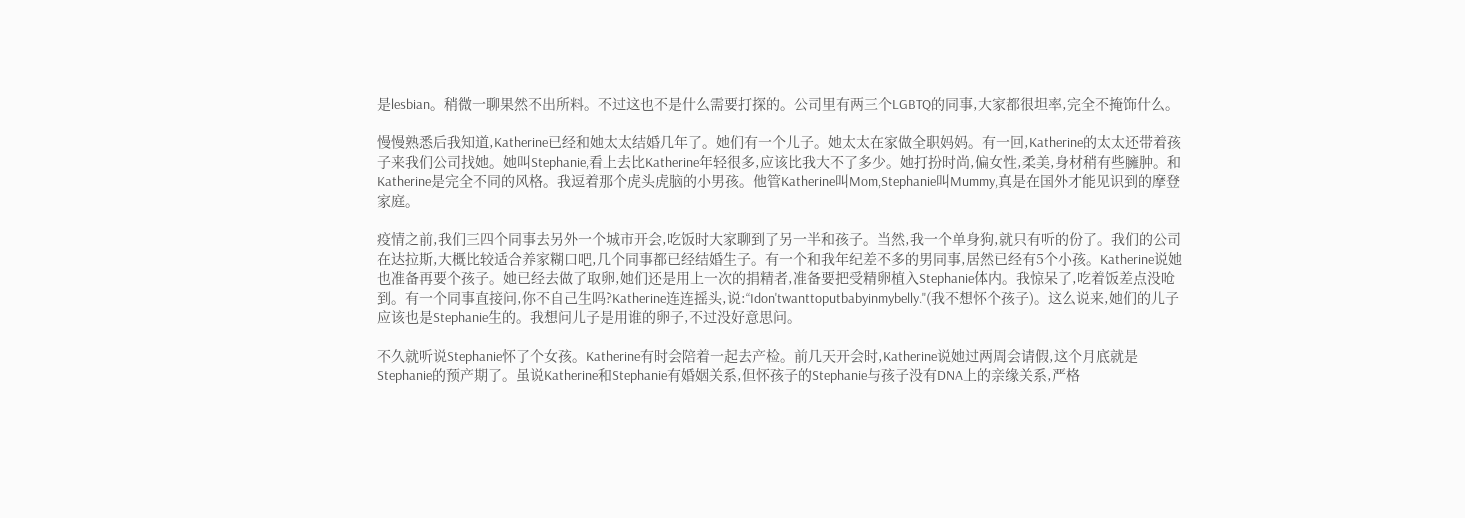是lesbian。稍微一聊果然不出所料。不过这也不是什么需要打探的。公司里有两三个LGBTQ的同事,大家都很坦率,完全不掩饰什么。

慢慢熟悉后我知道,Katherine已经和她太太结婚几年了。她们有一个儿子。她太太在家做全职妈妈。有一回,Katherine的太太还带着孩子来我们公司找她。她叫Stephanie,看上去比Katherine年轻很多,应该比我大不了多少。她打扮时尚,偏女性,柔美,身材稍有些臃肿。和Katherine是完全不同的风格。我逗着那个虎头虎脑的小男孩。他管Katherine叫Mom,Stephanie叫Mummy,真是在国外才能见识到的摩登家庭。

疫情之前,我们三四个同事去另外一个城市开会,吃饭时大家聊到了另一半和孩子。当然,我一个单身狗,就只有听的份了。我们的公司在达拉斯,大概比较适合养家糊口吧,几个同事都已经结婚生子。有一个和我年纪差不多的男同事,居然已经有5个小孩。Katherine说她也准备再要个孩子。她已经去做了取卵,她们还是用上一次的捐精者,准备要把受精卵植入Stephanie体内。我惊呆了,吃着饭差点没呛到。有一个同事直接问,你不自己生吗?Katherine连连摇头,说:“Idon'twanttoputbabyinmybelly."(我不想怀个孩子)。这么说来,她们的儿子应该也是Stephanie生的。我想问儿子是用谁的卵子,不过没好意思问。

不久就听说Stephanie怀了个女孩。Katherine有时会陪着一起去产检。前几天开会时,Katherine说她过两周会请假,这个月底就是Stephanie的预产期了。虽说Katherine和Stephanie有婚姻关系,但怀孩子的Stephanie与孩子没有DNA上的亲缘关系,严格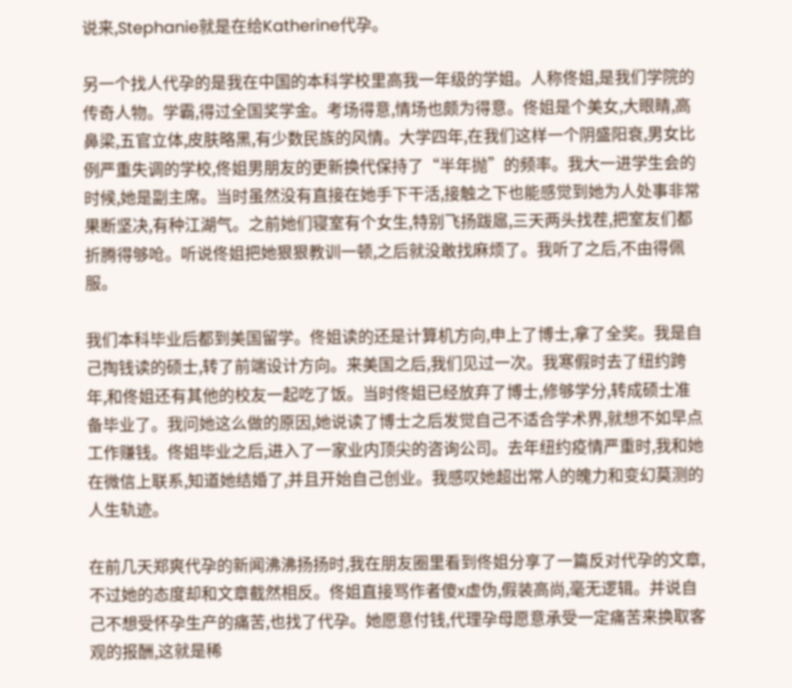说来,Stephanie就是在给Katherine代孕。

另一个找人代孕的是我在中国的本科学校里高我一年级的学姐。人称佟姐,是我们学院的传奇人物。学霸,得过全国奖学金。考场得意,情场也颇为得意。佟姐是个美女,大眼睛,高鼻梁,五官立体,皮肤略黑,有少数民族的风情。大学四年,在我们这样一个阴盛阳衰,男女比例严重失调的学校,佟姐男朋友的更新换代保持了“半年抛”的频率。我大一进学生会的时候,她是副主席。当时虽然没有直接在她手下干活,接触之下也能感觉到她为人处事非常果断坚决,有种江湖气。之前她们寝室有个女生,特别飞扬跋扈,三天两头找茬,把室友们都折腾得够呛。听说佟姐把她狠狠教训一顿,之后就没敢找麻烦了。我听了之后,不由得佩服。

我们本科毕业后都到美国留学。佟姐读的还是计算机方向,申上了博士,拿了全奖。我是自己掏钱读的硕士,转了前端设计方向。来美国之后,我们见过一次。我寒假时去了纽约跨年,和佟姐还有其他的校友一起吃了饭。当时佟姐已经放弃了博士,修够学分,转成硕士准备毕业了。我问她这么做的原因,她说读了博士之后发觉自己不适合学术界,就想不如早点工作赚钱。佟姐毕业之后,进入了一家业内顶尖的咨询公司。去年纽约疫情严重时,我和她在微信上联系,知道她结婚了,并且开始自己创业。我感叹她超出常人的魄力和变幻莫测的人生轨迹。

在前几天郑爽代孕的新闻沸沸扬扬时,我在朋友圈里看到佟姐分享了一篇反对代孕的文章,不过她的态度却和文章截然相反。佟姐直接骂作者傻x虚伪,假装高尚,毫无逻辑。并说自己不想受怀孕生产的痛苦,也找了代孕。她愿意付钱,代理孕母愿意承受一定痛苦来换取客观的报酬,这就是稀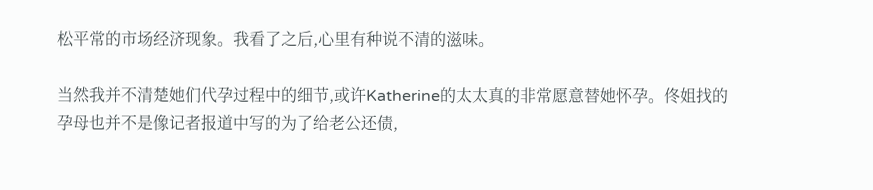松平常的市场经济现象。我看了之后,心里有种说不清的滋味。

当然我并不清楚她们代孕过程中的细节,或许Katherine的太太真的非常愿意替她怀孕。佟姐找的孕母也并不是像记者报道中写的为了给老公还债,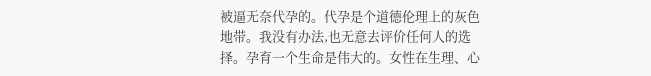被逼无奈代孕的。代孕是个道德伦理上的灰色地带。我没有办法,也无意去评价任何人的选择。孕育一个生命是伟大的。女性在生理、心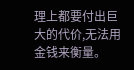理上都要付出巨大的代价,无法用金钱来衡量。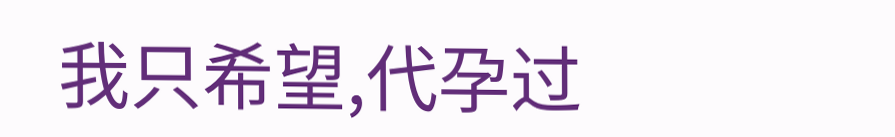我只希望,代孕过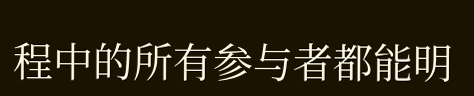程中的所有参与者都能明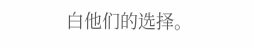白他们的选择。